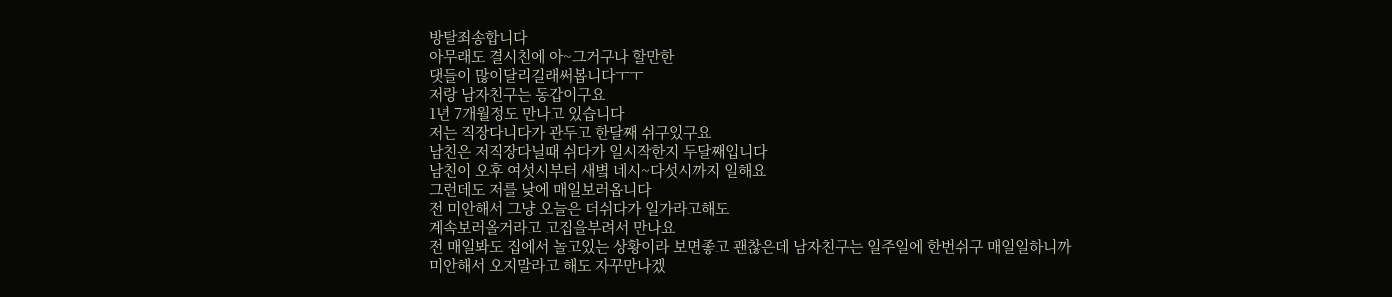방탈죄송합니다
아무래도 결시친에 아~그거구나 할만한
댓들이 많이달리길래써봅니다ㅜㅜ
저랑 남자친구는 동갑이구요
1년 7개월정도 만나고 있습니다
저는 직장다니다가 관두고 한달째 쉬구있구요
남친은 저직장다닐때 쉬다가 일시작한지 두달째입니다
남친이 오후 여섯시부터 새볔 네시~다섯시까지 일해요
그런데도 저를 낮에 매일보러옵니다
전 미안해서 그냥 오늘은 더쉬다가 일가라고해도
계속보러올거라고 고집을부려서 만나요
전 매일봐도 집에서 놀고있는 상황이라 보면좋고 괜찮은데 남자친구는 일주일에 한번쉬구 매일일하니까
미안해서 오지말라고 해도 자꾸만나겠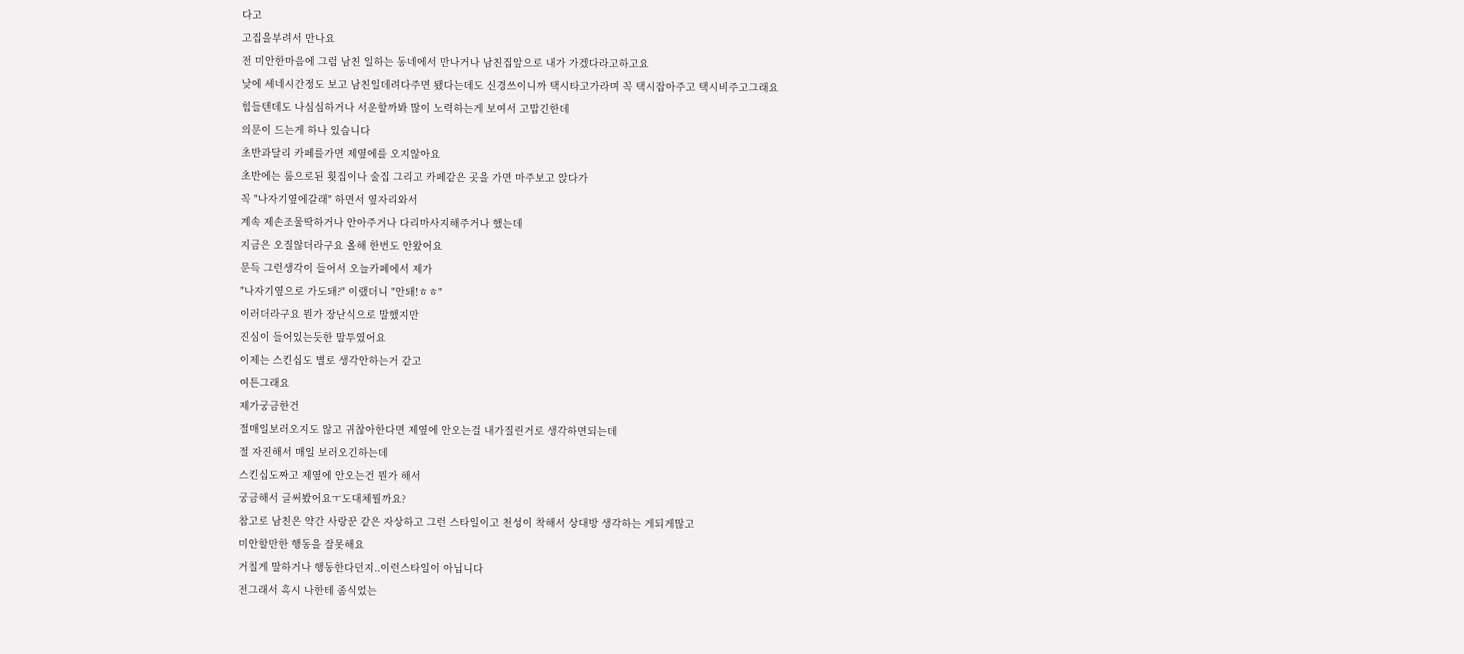다고
고집을부려서 만나요
전 미안한마음에 그럼 남친 일하는 동네에서 만나거나 남친집앞으로 내가 가겠다라고하고요
낮에 세네시간정도 보고 남친일데려다주면 됐다는데도 신경쓰이니까 택시타고가라며 꼭 택시잡아주고 택시비주고그래요
힘들텐데도 나심심하거나 서운할까봐 많이 노력하는게 보여서 고맙긴한데
의문이 드는게 하나 있습니다
초반과달리 카페를가면 제옆에를 오지않아요
초반에는 룸으로된 횟집이나 술집 그리고 카페같은 곳을 가면 마주보고 앉다가
꼭 "나자기옆에갈래" 하면서 옆자리와서
계속 제손조물딱하거나 안아주거나 다리마사지해주거나 했는데
지금은 오질않더라구요 올해 한번도 안왔어요
문득 그런생각이 들어서 오늘카페에서 제가
"나자기옆으로 가도돼?" 이랬더니 "안돼!ㅎㅎ"
이러더라구요 뭔가 장난식으로 말했지만
진심이 들어있는듯한 말투였어요
이제는 스킨십도 별로 생각안하는거 같고
여튼그래요
제가궁금한건
절매일보러오지도 않고 귀찮아한다면 제옆에 안오는걸 내가질린거로 생각하면되는데
절 자진해서 매일 보러오긴하는데
스킨십도짜고 제옆에 안오는건 뭔가 해서
궁금해서 글써봤어요ㅜ도대체뭘까요?
참고로 남친은 약간 사랑꾼 같은 자상하고 그런 스타일이고 천성이 착해서 상대방 생각하는 게되게많고
미안할만한 행동을 잘못해요
거칠게 말하거나 행동한다던지..이런스타일이 아닙니다
전그래서 혹시 나한테 좀식었는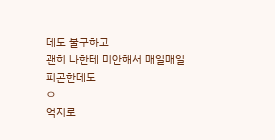데도 불구하고
괜히 나한테 미안해서 매일매일 피곤한데도
ㅇ
억지로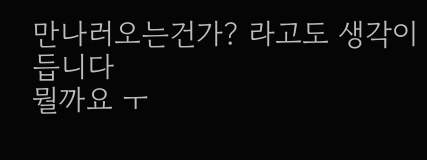만나러오는건가? 라고도 생각이 듭니다
뭘까요 ㅜ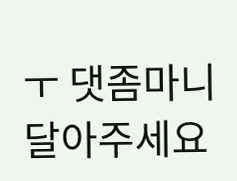ㅜ 댓좀마니달아주세요